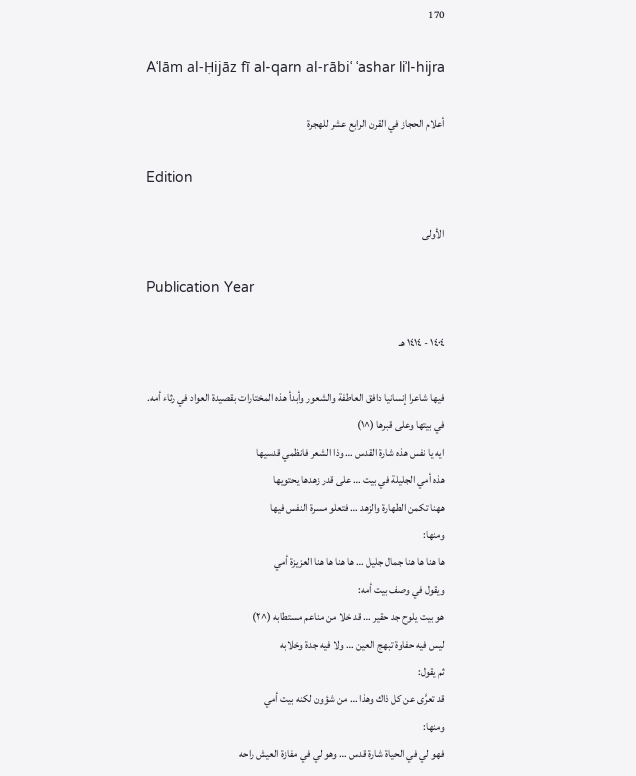170

Aʿlām al-Ḥijāz fī al-qarn al-rābiʿ ʿashar liʾl-hijra

أعلام الحجاز في القرن الرابع عشر للهجرة

Edition

الأولى

Publication Year

١٤٠٤ - ١٤١٤ هـ

فيها شاعرا إنسانيا دافق العاطفة والشعور وأبدأ هذه المختارات بقصيدة العواد في رثاء أمه.
في بيتها وعلى قبرها (^١)
ايه يا نفس هذه شارة القدس … وذا الشعر فانظمي قدسيها
هذه أمي الجليلة في بيت … على قدر زهدها يحتويها
ههنا تكمن الطهارة والزهد … فتعلو مسرة النفس فيها
ومنها:
ها هنا ها هنا جمال جليل … ها هنا ها هنا العزيزة أمي
ويقول في وصف بيت أمه:
هو بيت يلوح جد حقير … قد خلا من مناعم مستطابه (^٢)
ليس فيه حفاوة تبهج العين … ولا فيه جدة وخلابه
ثم يقول:
قد تعرَّى عن كل ذاك وهذا … من شؤون لكنه بيت أمي
ومنها:
فهو لي في الحياة شارة قدس … وهو لي في مفازة العيش راحه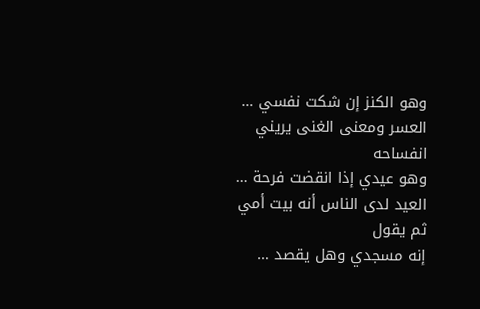وهو الكنز إن شكت نفسي … العسر ومعنى الغنى يريني انفساحه
وهو عيدي إذا انقضت فرحة … العيد لدى الناس أنه بيت أمي
ثم يقول
إنه مسجدي وهل يقصد …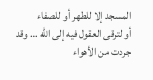المسجد إلا للطهر أو للصفاء
أو لترقى العقول فيه إلى الله … وقد جردت من الأهواء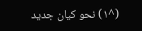(^١) نحو كيان جديد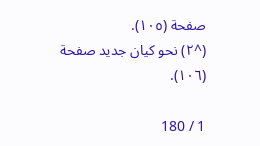صفحة (١٠٥).
(^٢) نحو كيان جديد صفحة (١٠٦).

1 / 180